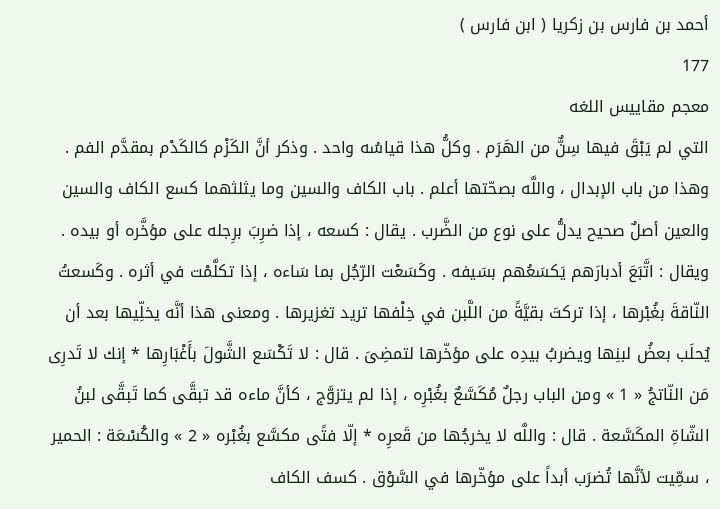أحمد بن فارس بن زكريا ( ابن فارس )
177
معجم مقاييس اللغه
التي لم يَبْقَ فيها سِنٌّ من الهَرَم . وكلُّ هذا قياسُه واحد . وذكر أنَّ الكَزْم كالكَدْم بمقدَّم الفم . وهذا من باب الإبدال ، واللَّه بصحّتها أعلم . باب الكاف والسين وما يثلثهما كسع الكاف والسين والعين أصلٌ صحيح يدلُّ على نوع من الضَّرب . يقال : كسعه ، إذا ضرِبَ برِجله على مؤخَّره أو بيده . ويقال : اتَّبَعَ أدبارَهم يَكسَعُهم بسَيفه . وكَسَعْت الرّجُل بما سَاءه ، إذا تكلَّمْت في أثره . وكَسعتُ النّاقةَ بغُبْرها ، إذا تركتَ بقيَّةً من اللَّبن في خِلْفها تريد تغزيرها . ومعنى هذا أنَّه يخلِّيها بعد أن يُحلَب بعضُ لبنِها ويضربُ بيدِه على مؤخّرها لتمضِىَ . قال : لا تَكْسَع الشَّولَ بأَغْبَارِها * إنك لا تَدرِى مَن النّاتجُ « 1 » ومن الباب رجلٌ مُكَسَّعٌ بغُبْرِه ، إذا لم يتزوَّج ، كأنَّ ماءه قد تبقَّى كما تَبقَّى لبنُ الشّاةِ المكَسَّعة . قال : واللَّه لا يخرجُها من قَعرِه * إلّا فتًى مكسَّع بغُبْره « 2 » والكُسْعَة : الحمير ، سمِّيت لأنَّها تُضرَب أبداً على مؤخّرها في السَّوْق . كسف الكاف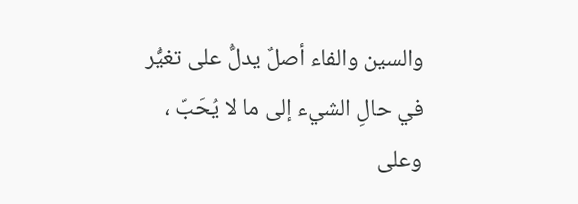والسين والفاء أصلٌ يدلُّ على تغيُّر في حالِ الشيء إلى ما لا يُحَبّ ، وعلى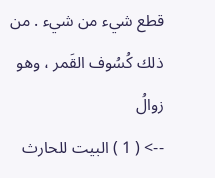قطع شيء من شيء . من ذلك كُسُوف القَمر ، وهو زوالُ
--> ( 1 ) البيت للحارث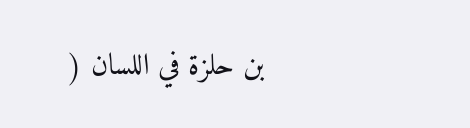بن حلزة في اللسان (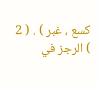كسع ، غبر ) . ( 2 ) الرجز في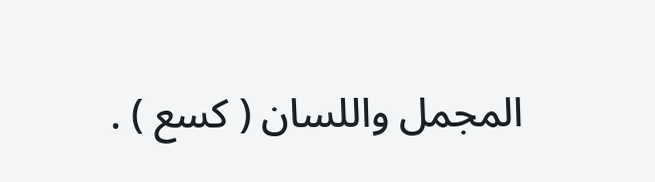المجمل واللسان ( كسع ) .